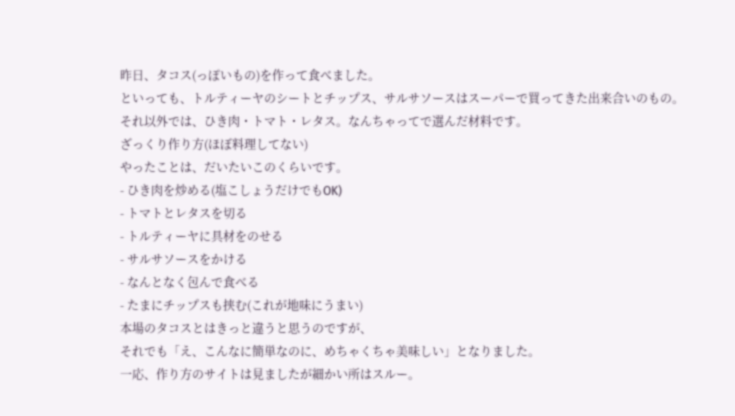昨日、タコス(っぽいもの)を作って食べました。
といっても、トルティーヤのシートとチップス、サルサソースはスーパーで買ってきた出来合いのもの。
それ以外では、ひき肉・トマト・レタス。なんちゃってで選んだ材料です。
ざっくり作り方(ほぼ料理してない)
やったことは、だいたいこのくらいです。
- ひき肉を炒める(塩こしょうだけでもOK)
- トマトとレタスを切る
- トルティーヤに具材をのせる
- サルサソースをかける
- なんとなく包んで食べる
- たまにチップスも挟む(これが地味にうまい)
本場のタコスとはきっと違うと思うのですが、
それでも「え、こんなに簡単なのに、めちゃくちゃ美味しい」となりました。
一応、作り方のサイトは見ましたが細かい所はスルー。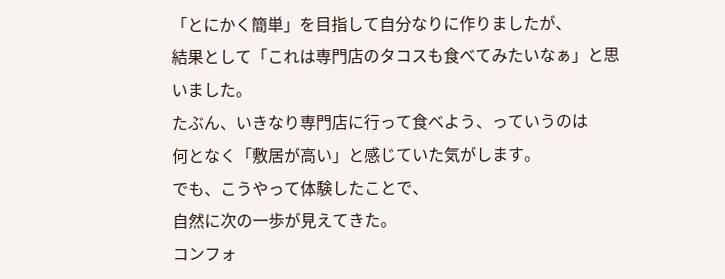「とにかく簡単」を目指して自分なりに作りましたが、
結果として「これは専門店のタコスも食べてみたいなぁ」と思いました。
たぶん、いきなり専門店に行って食べよう、っていうのは
何となく「敷居が高い」と感じていた気がします。
でも、こうやって体験したことで、
自然に次の一歩が見えてきた。
コンフォ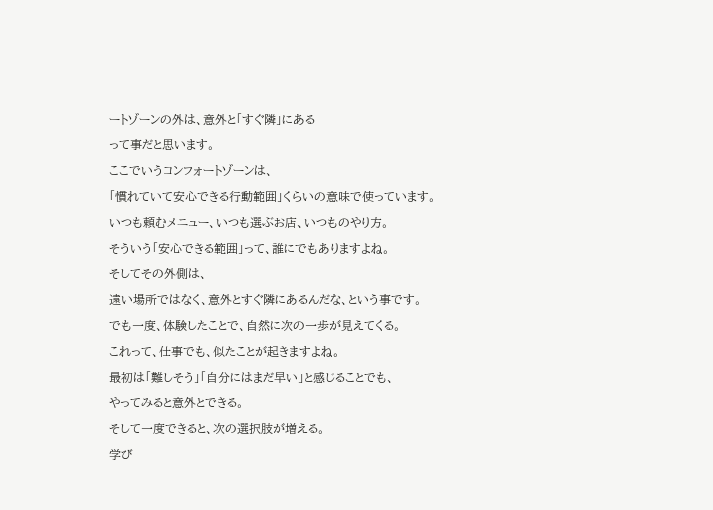ートゾーンの外は、意外と「すぐ隣」にある
って事だと思います。
ここでいうコンフォートゾーンは、
「慣れていて安心できる行動範囲」くらいの意味で使っています。
いつも頼むメニュー、いつも選ぶお店、いつものやり方。
そういう「安心できる範囲」って、誰にでもありますよね。
そしてその外側は、
遠い場所ではなく、意外とすぐ隣にあるんだな、という事です。
でも一度、体験したことで、自然に次の一歩が見えてくる。
これって、仕事でも、似たことが起きますよね。
最初は「難しそう」「自分にはまだ早い」と感じることでも、
やってみると意外とできる。
そして一度できると、次の選択肢が増える。
学び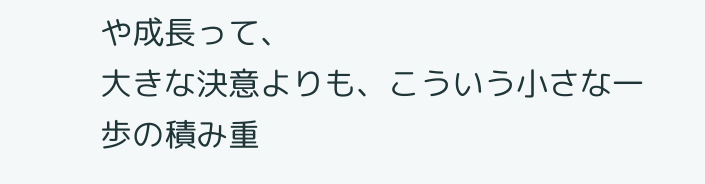や成長って、
大きな決意よりも、こういう小さな一歩の積み重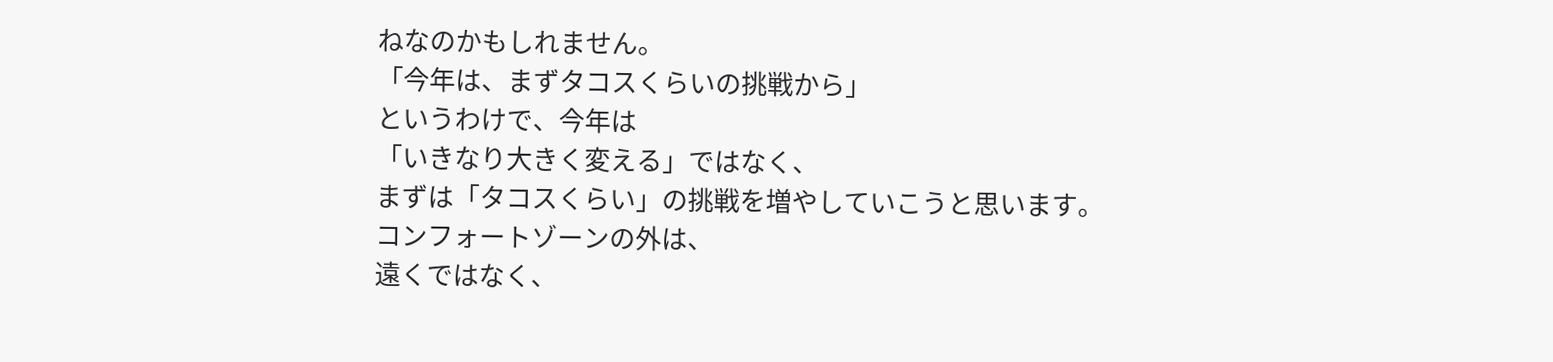ねなのかもしれません。
「今年は、まずタコスくらいの挑戦から」
というわけで、今年は
「いきなり大きく変える」ではなく、
まずは「タコスくらい」の挑戦を増やしていこうと思います。
コンフォートゾーンの外は、
遠くではなく、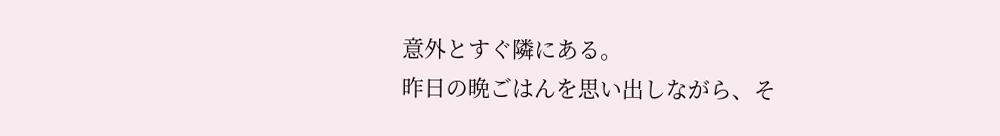意外とすぐ隣にある。
昨日の晩ごはんを思い出しながら、そ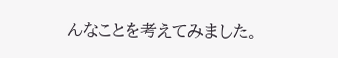んなことを考えてみました。